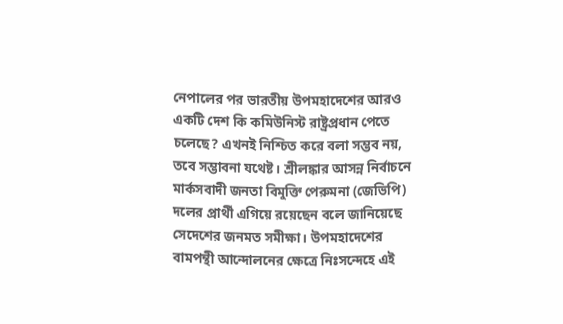নেপালের পর ভারতীয় উপমহাদেশের আরও একটি দেশ কি কমিউনিস্ট রাষ্ট্রপ্রধান পেতে চলেছে? এখনই নিশ্চিত করে বলা সম্ভব নয়, তবে সম্ভাবনা যথেষ্ট। শ্রীলঙ্কার আসন্ন নির্বাচনে মার্কসবাদী জনতা বিমুক্তি পেরুমনা (জেভিপি) দলের প্রার্থী এগিয়ে রয়েছেন বলে জানিয়েছে সেদেশের জনমত সমীক্ষা। উপমহাদেশের বামপন্থী আন্দোলনের ক্ষেত্রে নিঃসন্দেহে এই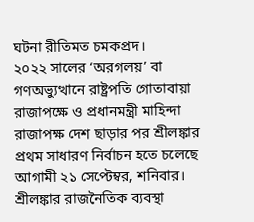ঘটনা রীতিমত চমকপ্রদ।
২০২২ সালের ‘অরগলয়’ বা গণঅভ্যুত্থানে রাষ্ট্রপতি গোতাবায়া রাজাপক্ষে ও প্রধানমন্ত্রী মাহিন্দা রাজাপক্ষ দেশ ছাড়ার পর শ্রীলঙ্কার প্রথম সাধারণ নির্বাচন হতে চলেছে আগামী ২১ সেপ্টেম্বর, শনিবার। শ্রীলঙ্কার রাজনৈতিক ব্যবস্থা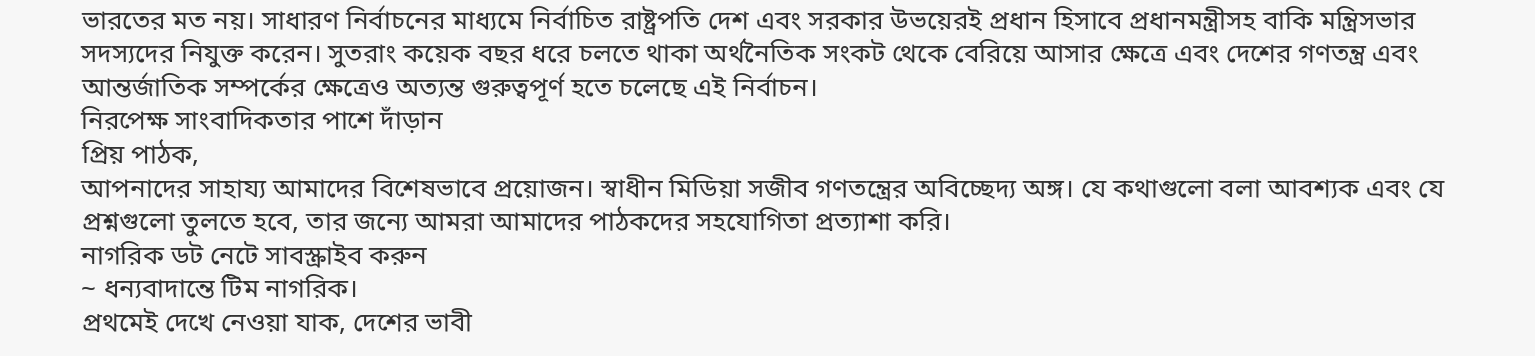ভারতের মত নয়। সাধারণ নির্বাচনের মাধ্যমে নির্বাচিত রাষ্ট্রপতি দেশ এবং সরকার উভয়েরই প্রধান হিসাবে প্রধানমন্ত্রীসহ বাকি মন্ত্রিসভার সদস্যদের নিযুক্ত করেন। সুতরাং কয়েক বছর ধরে চলতে থাকা অর্থনৈতিক সংকট থেকে বেরিয়ে আসার ক্ষেত্রে এবং দেশের গণতন্ত্র এবং আন্তর্জাতিক সম্পর্কের ক্ষেত্রেও অত্যন্ত গুরুত্বপূর্ণ হতে চলেছে এই নির্বাচন।
নিরপেক্ষ সাংবাদিকতার পাশে দাঁড়ান
প্রিয় পাঠক,
আপনাদের সাহায্য আমাদের বিশেষভাবে প্রয়োজন। স্বাধীন মিডিয়া সজীব গণতন্ত্রের অবিচ্ছেদ্য অঙ্গ। যে কথাগুলো বলা আবশ্যক এবং যে প্রশ্নগুলো তুলতে হবে, তার জন্যে আমরা আমাদের পাঠকদের সহযোগিতা প্রত্যাশা করি।
নাগরিক ডট নেটে সাবস্ক্রাইব করুন
~ ধন্যবাদান্তে টিম নাগরিক।
প্রথমেই দেখে নেওয়া যাক, দেশের ভাবী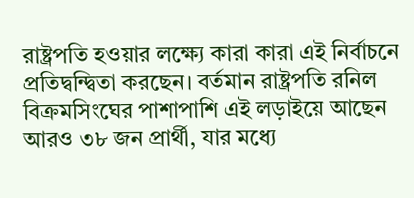রাষ্ট্রপতি হওয়ার লক্ষ্যে কারা কারা এই নির্বাচনে প্রতিদ্বন্দ্বিতা করছেন। বর্তমান রাষ্ট্রপতি রনিল বিক্রমসিংঘের পাশাপাশি এই লড়াইয়ে আছেন আরও ৩৮ জন প্রার্থী, যার মধ্যে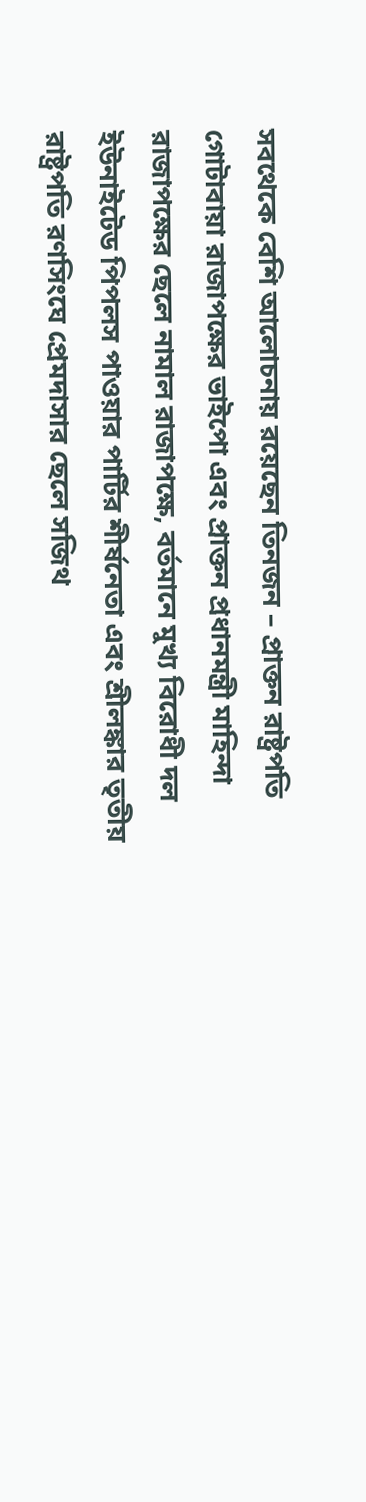সবথেকে বেশি আলোচনায় রয়েছেন তিনজন – প্রাক্তন রাষ্ট্রপতি গোটাবায়া রাজাপক্ষের ভাইপো এবং প্রাক্তন প্রধানমন্ত্রী মাহিন্দা রাজাপক্ষের ছেলে নামাল রাজাপক্ষে, বর্তমানে মুখ্য বিরোধী দল ইউনাইটেড পিপলস পাওয়ার পার্টির শীর্ষনেতা এবং শ্রীলঙ্কার তৃতীয় রাষ্ট্রপতি রণসিংঘে প্রেমদাসার ছেলে সজিথ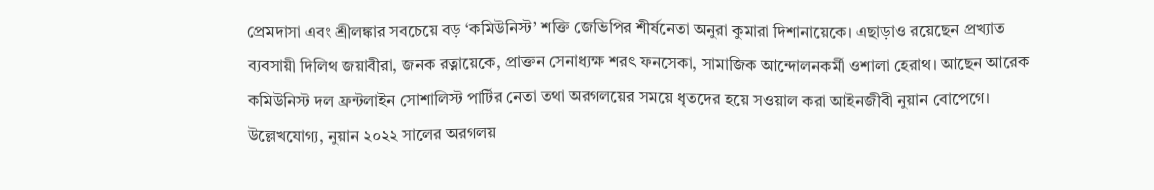প্রেমদাসা এবং শ্রীলঙ্কার সবচেয়ে বড় ‘কমিউনিস্ট’ শক্তি জেভিপির শীর্ষনেতা অনুরা কুমারা দিশানায়েকে। এছাড়াও রয়েছেন প্রখ্যাত ব্যবসায়ী দিলিথ জয়াবীরা, জনক রত্নায়েকে, প্রাক্তন সেনাধ্যক্ষ শরৎ ফনসেকা, সামাজিক আন্দোলনকর্মী ওশালা হেরাথ। আছেন আরেক কমিউনিস্ট দল ফ্রন্টলাইন সোশালিস্ট পার্টির নেতা তথা অরগলয়ের সময়ে ধৃতদের হয়ে সওয়াল করা আইনজীবী নুয়ান বোপেগে। উল্লেখযোগ্য, নুয়ান ২০২২ সালের অরগলয়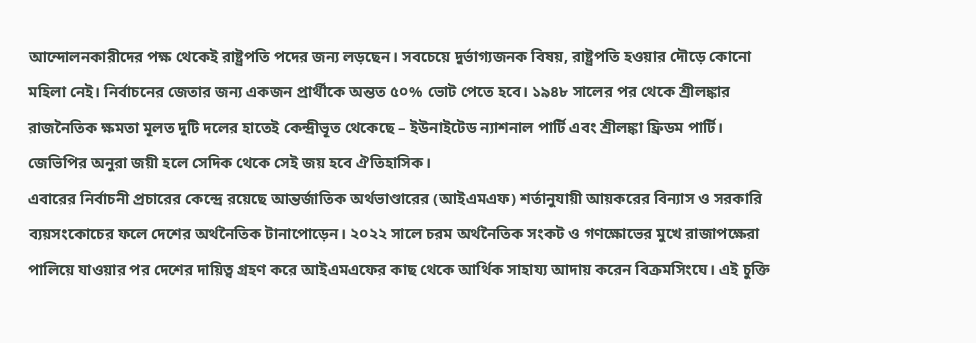আন্দোলনকারীদের পক্ষ থেকেই রাষ্ট্রপতি পদের জন্য লড়ছেন। সবচেয়ে দুর্ভাগ্যজনক বিষয়, রাষ্ট্রপতি হওয়ার দৌড়ে কোনো মহিলা নেই। নির্বাচনের জেতার জন্য একজন প্রার্থীকে অন্তত ৫০% ভোট পেতে হবে। ১৯৪৮ সালের পর থেকে শ্রীলঙ্কার রাজনৈতিক ক্ষমতা মূলত দুটি দলের হাতেই কেন্দ্রীভূত থেকেছে – ইউনাইটেড ন্যাশনাল পার্টি এবং শ্রীলঙ্কা ফ্রিডম পার্টি। জেভিপির অনুরা জয়ী হলে সেদিক থেকে সেই জয় হবে ঐতিহাসিক।
এবারের নির্বাচনী প্রচারের কেন্দ্রে রয়েছে আন্তর্জাতিক অর্থভাণ্ডারের (আইএমএফ) শর্তানুযায়ী আয়করের বিন্যাস ও সরকারি ব্যয়সংকোচের ফলে দেশের অর্থনৈতিক টানাপোড়েন। ২০২২ সালে চরম অর্থনৈতিক সংকট ও গণক্ষোভের মুখে রাজাপক্ষেরা পালিয়ে যাওয়ার পর দেশের দায়িত্ব গ্রহণ করে আইএমএফের কাছ থেকে আর্থিক সাহায্য আদায় করেন বিক্রমসিংঘে। এই চুক্তি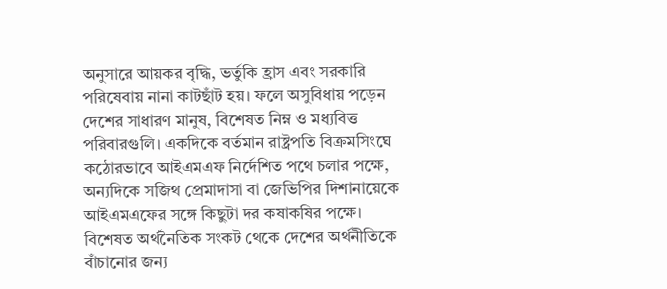অনুসারে আয়কর বৃদ্ধি, ভর্তুকি হ্রাস এবং সরকারি পরিষেবায় নানা কাটছাঁট হয়। ফলে অসুবিধায় পড়েন দেশের সাধারণ মানুষ, বিশেষত নিম্ন ও মধ্যবিত্ত পরিবারগুলি। একদিকে বর্তমান রাষ্ট্রপতি বিক্রমসিংঘে কঠোরভাবে আইএমএফ নির্দেশিত পথে চলার পক্ষে, অন্যদিকে সজিথ প্রেমাদাসা বা জেভিপির দিশানায়েকে আইএমএফের সঙ্গে কিছুটা দর কষাকষির পক্ষে। বিশেষত অর্থনৈতিক সংকট থেকে দেশের অর্থনীতিকে বাঁচানোর জন্য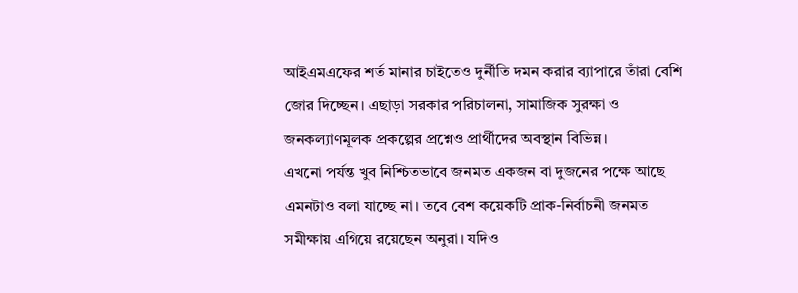আইএমএফের শর্ত মানার চাইতেও দুর্নীতি দমন করার ব্যাপারে তাঁরা বেশি জোর দিচ্ছেন। এছাড়া সরকার পরিচালনা, সামাজিক সুরক্ষা ও জনকল্যাণমূলক প্রকল্পের প্রশ্নেও প্রার্থীদের অবস্থান বিভিন্ন।
এখনো পর্যন্ত খুব নিশ্চিতভাবে জনমত একজন বা দুজনের পক্ষে আছে এমনটাও বলা যাচ্ছে না। তবে বেশ কয়েকটি প্রাক-নির্বাচনী জনমত সমীক্ষায় এগিয়ে রয়েছেন অনুরা। যদিও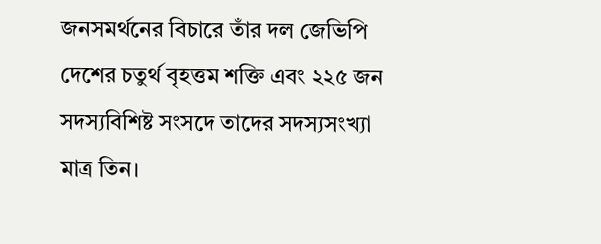জনসমর্থনের বিচারে তাঁর দল জেভিপি দেশের চতুর্থ বৃহত্তম শক্তি এবং ২২৫ জন সদস্যবিশিষ্ট সংসদে তাদের সদস্যসংখ্যা মাত্র তিন।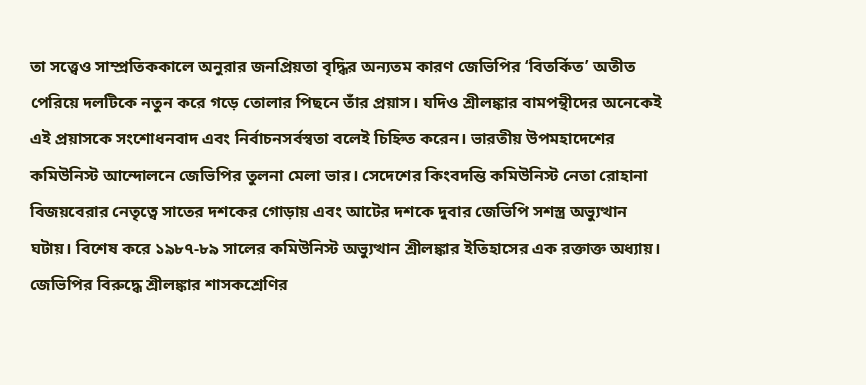তা সত্ত্বেও সাম্প্রতিককালে অনুরার জনপ্রিয়তা বৃদ্ধির অন্যতম কারণ জেভিপির ‘বিতর্কিত’ অতীত পেরিয়ে দলটিকে নতুন করে গড়ে তোলার পিছনে তাঁর প্রয়াস। যদিও শ্রীলঙ্কার বামপন্থীদের অনেকেই এই প্রয়াসকে সংশোধনবাদ এবং নির্বাচনসর্বস্বতা বলেই চিহ্নিত করেন। ভারতীয় উপমহাদেশের কমিউনিস্ট আন্দোলনে জেভিপির তুলনা মেলা ভার। সেদেশের কিংবদন্তি কমিউনিস্ট নেতা রোহানা বিজয়বেরার নেতৃত্বে সাতের দশকের গোড়ায় এবং আটের দশকে দুবার জেভিপি সশস্ত্র অভ্যুত্থান ঘটায়। বিশেষ করে ১৯৮৭-৮৯ সালের কমিউনিস্ট অভ্যুত্থান শ্রীলঙ্কার ইতিহাসের এক রক্তাক্ত অধ্যায়। জেভিপির বিরুদ্ধে শ্রীলঙ্কার শাসকশ্রেণির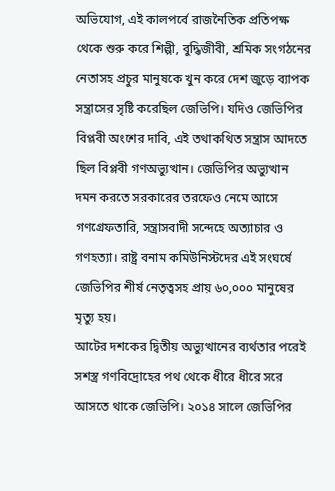অভিযোগ, এই কালপর্বে রাজনৈতিক প্রতিপক্ষ থেকে শুরু করে শিল্পী, বুদ্ধিজীবী, শ্রমিক সংগঠনের নেতাসহ প্রচুর মানুষকে খুন করে দেশ জুড়ে ব্যাপক সন্ত্রাসের সৃষ্টি করেছিল জেভিপি। যদিও জেভিপির বিপ্লবী অংশের দাবি, এই তথাকথিত সন্ত্রাস আদতে ছিল বিপ্লবী গণঅভ্যুত্থান। জেভিপির অভ্যুত্থান দমন করতে সরকারের তরফেও নেমে আসে গণগ্রেফতারি, সন্ত্রাসবাদী সন্দেহে অত্যাচার ও গণহত্যা। রাষ্ট্র বনাম কমিউনিস্টদের এই সংঘর্ষে জেভিপির শীর্ষ নেতৃত্বসহ প্রায় ৬০,০০০ মানুষের মৃত্যু হয়।
আটের দশকের দ্বিতীয় অভ্যুত্থানের ব্যর্থতার পরেই সশস্ত্র গণবিদ্রোহের পথ থেকে ধীরে ধীরে সরে আসতে থাকে জেভিপি। ২০১৪ সালে জেভিপির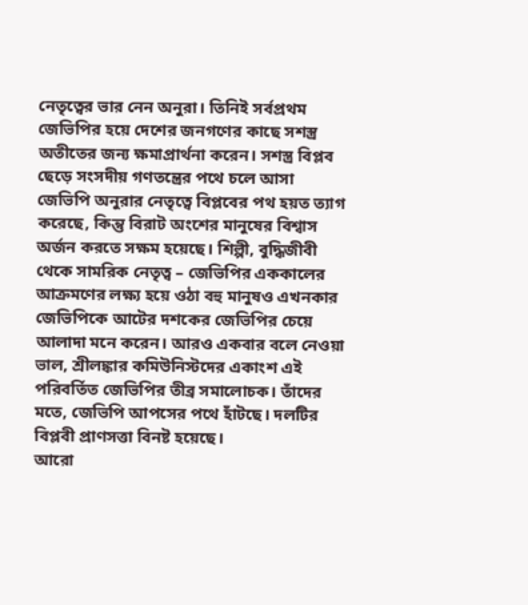নেতৃত্বের ভার নেন অনুরা। তিনিই সর্বপ্রথম জেভিপির হয়ে দেশের জনগণের কাছে সশস্ত্র অতীতের জন্য ক্ষমাপ্রার্থনা করেন। সশস্ত্র বিপ্লব ছেড়ে সংসদীয় গণতন্ত্রের পথে চলে আসা জেভিপি অনুরার নেতৃত্বে বিপ্লবের পথ হয়ত ত্যাগ করেছে, কিন্তু বিরাট অংশের মানুষের বিশ্বাস অর্জন করতে সক্ষম হয়েছে। শিল্পী, বুদ্ধিজীবী থেকে সামরিক নেতৃত্ব – জেভিপির এককালের আক্রমণের লক্ষ্য হয়ে ওঠা বহু মানুষও এখনকার জেভিপিকে আটের দশকের জেভিপির চেয়ে আলাদা মনে করেন। আরও একবার বলে নেওয়া ভাল, শ্রীলঙ্কার কমিউনিস্টদের একাংশ এই পরিবর্তিত জেভিপির তীব্র সমালোচক। তাঁদের মতে, জেভিপি আপসের পথে হাঁটছে। দলটির বিপ্লবী প্রাণসত্তা বিনষ্ট হয়েছে।
আরো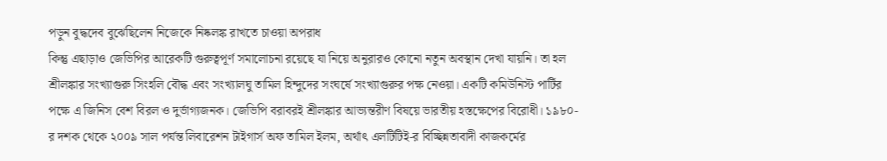পড়ুন বুদ্ধদেব বুঝেছিলেন নিজেকে নিষ্কলঙ্ক রাখতে চাওয়া অপরাধ
কিন্তু এছাড়াও জেভিপির আরেকটি গুরুত্বপূর্ণ সমালোচনা রয়েছে যা নিয়ে অনুরারও কোনো নতুন অবস্থান দেখা যায়নি। তা হল শ্রীলঙ্কার সংখ্যাগুরু সিংহলি বৌদ্ধ এবং সংখ্যালঘু তামিল হিন্দুদের সংঘর্ষে সংখ্যাগুরুর পক্ষ নেওয়া। একটি কমিউনিস্ট পার্টির পক্ষে এ জিনিস বেশ বিরল ও দুর্ভাগ্যজনক। জেভিপি বরাবরই শ্রীলঙ্কার আভ্যন্তরীণ বিষয়ে ভারতীয় হস্তক্ষেপের বিরোধী। ১৯৮০-র দশক থেকে ২০০৯ সাল পর্যন্ত লিবারেশন টাইগার্স অফ তামিল ইলম, অর্থাৎ এলটিটিই-র বিচ্ছিন্নতাবাদী কাজকর্মের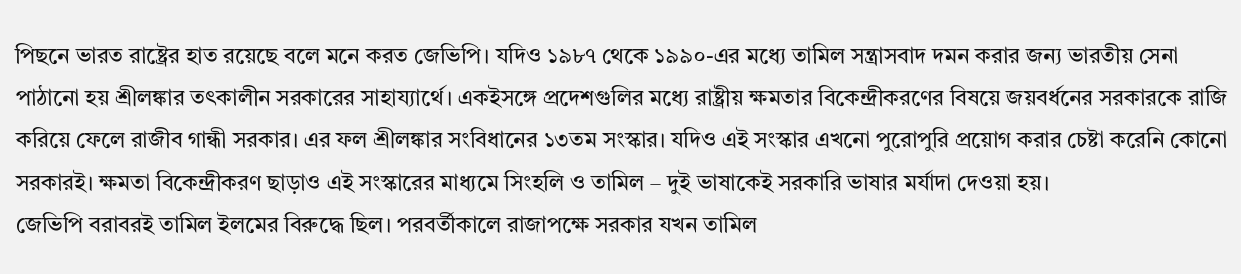পিছনে ভারত রাষ্ট্রের হাত রয়েছে বলে মনে করত জেভিপি। যদিও ১৯৮৭ থেকে ১৯৯০-এর মধ্যে তামিল সন্ত্রাসবাদ দমন করার জন্য ভারতীয় সেনা পাঠানো হয় শ্ৰীলঙ্কার তৎকালীন সরকারের সাহায্যার্থে। একইসঙ্গে প্রদেশগুলির মধ্যে রাষ্ট্রীয় ক্ষমতার বিকেন্দ্রীকরণের বিষয়ে জয়বর্ধনের সরকারকে রাজি করিয়ে ফেলে রাজীব গান্ধী সরকার। এর ফল শ্রীলঙ্কার সংবিধানের ১৩তম সংস্কার। যদিও এই সংস্কার এখনো পুরোপুরি প্রয়োগ করার চেষ্টা করেনি কোনো সরকারই। ক্ষমতা বিকেন্দ্রীকরণ ছাড়াও এই সংস্কারের মাধ্যমে সিংহলি ও তামিল – দুই ভাষাকেই সরকারি ভাষার মর্যাদা দেওয়া হয়।
জেভিপি বরাবরই তামিল ইলমের বিরুদ্ধে ছিল। পরবর্তীকালে রাজাপক্ষে সরকার যখন তামিল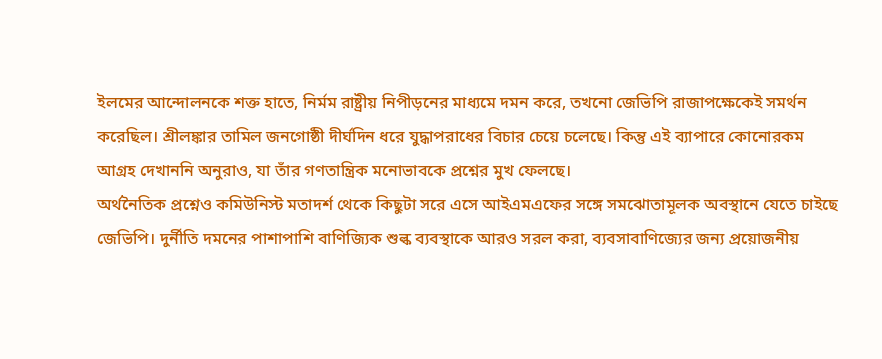ইলমের আন্দোলনকে শক্ত হাতে, নির্মম রাষ্ট্রীয় নিপীড়নের মাধ্যমে দমন করে, তখনো জেভিপি রাজাপক্ষেকেই সমর্থন করেছিল। শ্রীলঙ্কার তামিল জনগোষ্ঠী দীর্ঘদিন ধরে যুদ্ধাপরাধের বিচার চেয়ে চলেছে। কিন্তু এই ব্যাপারে কোনোরকম আগ্রহ দেখাননি অনুরাও, যা তাঁর গণতান্ত্রিক মনোভাবকে প্রশ্নের মুখ ফেলছে।
অর্থনৈতিক প্রশ্নেও কমিউনিস্ট মতাদর্শ থেকে কিছুটা সরে এসে আইএমএফের সঙ্গে সমঝোতামূলক অবস্থানে যেতে চাইছে জেভিপি। দুর্নীতি দমনের পাশাপাশি বাণিজ্যিক শুল্ক ব্যবস্থাকে আরও সরল করা, ব্যবসাবাণিজ্যের জন্য প্রয়োজনীয়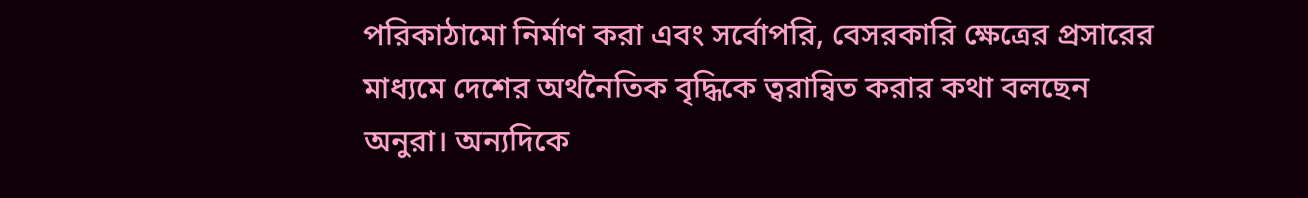পরিকাঠামো নির্মাণ করা এবং সর্বোপরি, বেসরকারি ক্ষেত্রের প্রসারের মাধ্যমে দেশের অর্থনৈতিক বৃদ্ধিকে ত্বরান্বিত করার কথা বলছেন অনুরা। অন্যদিকে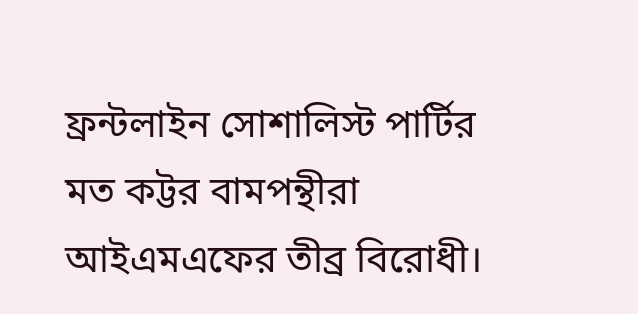ফ্রন্টলাইন সোশালিস্ট পার্টির মত কট্টর বামপন্থীরা আইএমএফের তীব্র বিরোধী।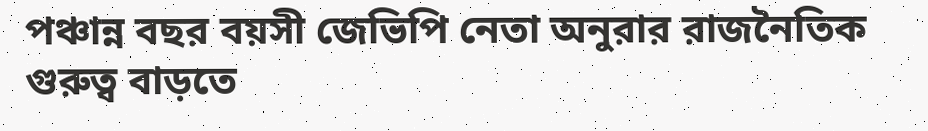পঞ্চান্ন বছর বয়সী জেভিপি নেতা অনুরার রাজনৈতিক গুরুত্ব বাড়তে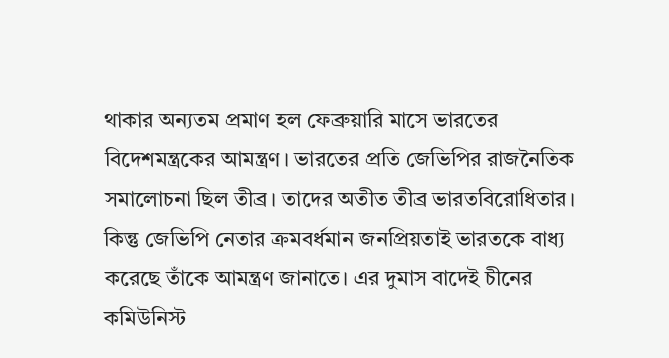থাকার অন্যতম প্রমাণ হল ফেব্রুয়ারি মাসে ভারতের বিদেশমন্ত্রকের আমন্ত্রণ। ভারতের প্রতি জেভিপির রাজনৈতিক সমালোচনা ছিল তীব্র। তাদের অতীত তীব্র ভারতবিরোধিতার। কিন্তু জেভিপি নেতার ক্রমবর্ধমান জনপ্রিয়তাই ভারতকে বাধ্য করেছে তাঁকে আমন্ত্রণ জানাতে। এর দুমাস বাদেই চীনের কমিউনিস্ট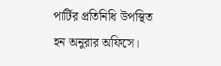পার্টির প্রতিনিধি উপস্থিত হন অনুরার অফিসে।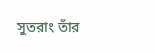সুতরাং তাঁর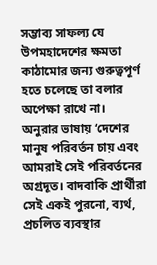সম্ভাব্য সাফল্য যে উপমহাদেশের ক্ষমতা কাঠামোর জন্য গুরুত্বপূর্ণ হতে চলেছে তা বলার অপেক্ষা রাখে না।
অনুরার ভাষায় ‘দেশের মানুষ পরিবর্তন চায় এবং আমরাই সেই পরিবর্তনের অগ্রদূত। বাদবাকি প্রার্থীরা সেই একই পুরনো, ব্যর্থ, প্রচলিত ব্যবস্থার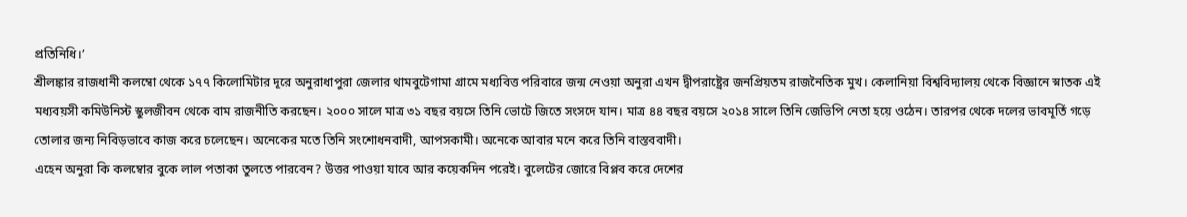প্রতিনিধি।’
শ্রীলঙ্কার রাজধানী কলম্বো থেকে ১৭৭ কিলোমিটার দূরে অনুরাধাপুরা জেলার থামবুটেগামা গ্রামে মধ্যবিত্ত পরিবারে জন্ম নেওয়া অনুরা এখন দ্বীপরাষ্ট্রের জনপ্রিয়তম রাজনৈতিক মুখ। কেলানিয়া বিশ্ববিদ্যালয় থেকে বিজ্ঞানে স্নাতক এই মধ্যবয়সী কমিউনিস্ট স্কুলজীবন থেকে বাম রাজনীতি করছেন। ২০০০ সালে মাত্র ৩১ বছর বয়সে তিনি ভোটে জিতে সংসদে যান। মাত্র ৪৪ বছর বয়সে ২০১৪ সালে তিনি জেভিপি নেতা হয়ে ওঠেন। তারপর থেকে দলের ভাবমূর্তি গড়ে তোলার জন্য নিবিড়ভাবে কাজ করে চলেছেন। অনেকের মতে তিনি সংশোধনবাদী, আপসকামী। অনেকে আবার মনে করে তিনি বাস্তববাদী।
এহেন অনুরা কি কলম্বোর বুকে লাল পতাকা তুলতে পারবেন? উত্তর পাওয়া যাবে আর কয়েকদিন পরেই। বুলেটের জোরে বিপ্লব করে দেশের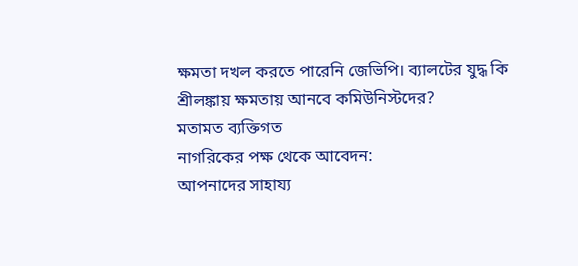ক্ষমতা দখল করতে পারেনি জেভিপি। ব্যালটের যুদ্ধ কি শ্রীলঙ্কায় ক্ষমতায় আনবে কমিউনিস্টদের?
মতামত ব্যক্তিগত
নাগরিকের পক্ষ থেকে আবেদন:
আপনাদের সাহায্য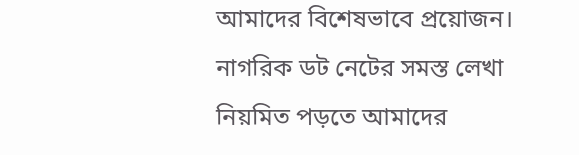আমাদের বিশেষভাবে প্রয়োজন। নাগরিক ডট নেটের সমস্ত লেখা নিয়মিত পড়তে আমাদের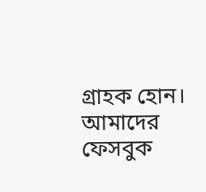গ্রাহক হোন।
আমাদের ফেসবুক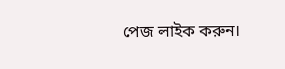পেজ লাইক করুন।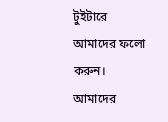টুইটারে আমাদের ফলো করুন।
আমাদের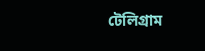টেলিগ্রাম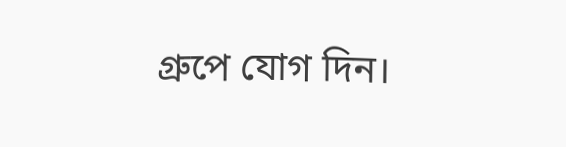গ্রুপে যোগ দিন।